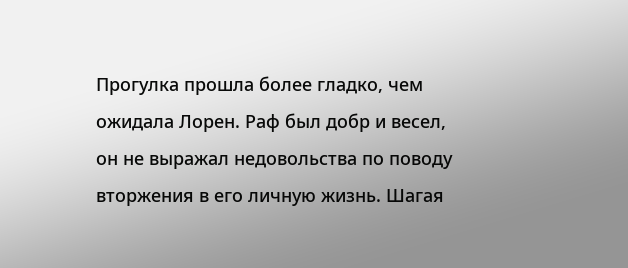Прогулка прошла более гладко, чем ожидала Лорен. Раф был добр и весел, он не выражал недовольства по поводу вторжения в его личную жизнь. Шагая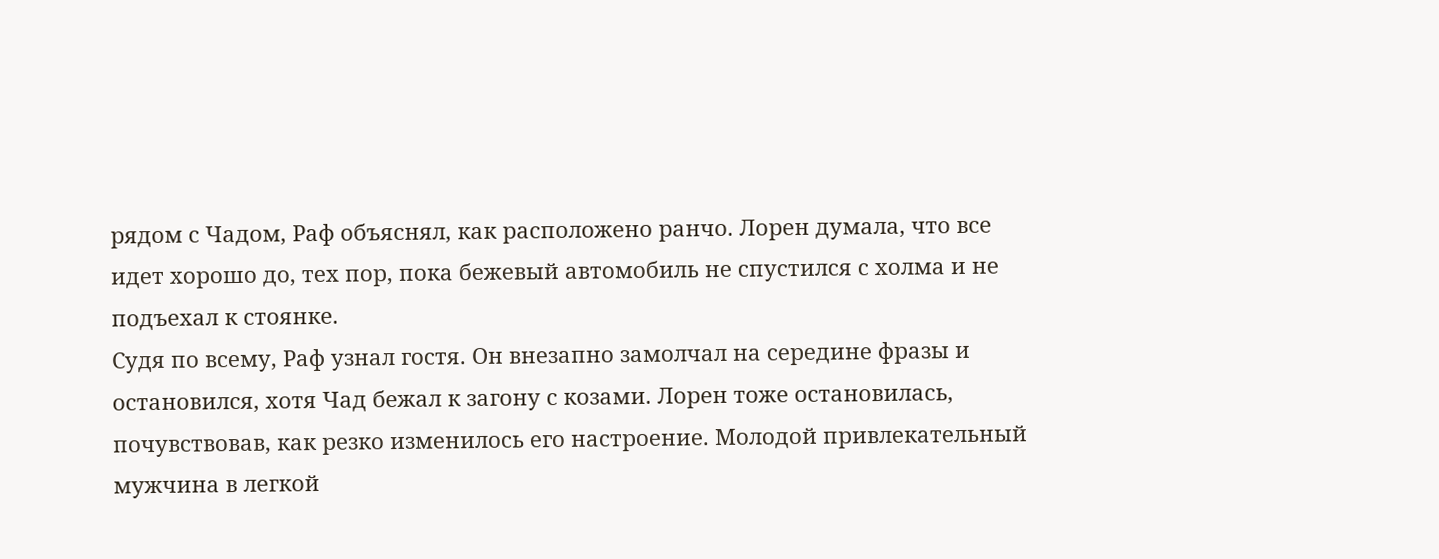рядом с Чадом, Раф объяснял, как расположено ранчо. Лорен думала, что все идет хорошо до, тех пор, пока бежевый автомобиль не спустился с холма и не подъехал к стоянке.
Судя по всему, Раф узнал гостя. Он внезапно замолчал на середине фразы и остановился, хотя Чад бежал к загону с козами. Лорен тоже остановилась, почувствовав, как резко изменилось его настроение. Молодой привлекательный мужчина в легкой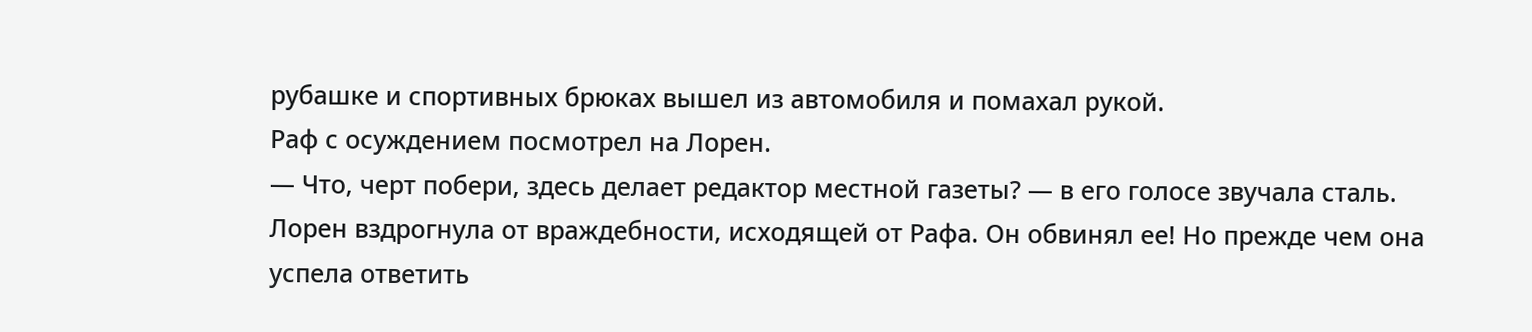рубашке и спортивных брюках вышел из автомобиля и помахал рукой.
Раф с осуждением посмотрел на Лорен.
— Что, черт побери, здесь делает редактор местной газеты? — в его голосе звучала сталь.
Лорен вздрогнула от враждебности, исходящей от Рафа. Он обвинял ее! Но прежде чем она успела ответить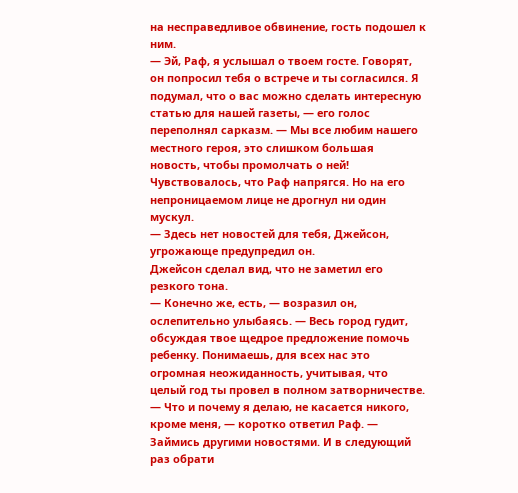на несправедливое обвинение, гость подошел к ним.
— Эй, Раф, я услышал о твоем госте. Говорят, он попросил тебя о встрече и ты согласился. Я подумал, что о вас можно сделать интересную статью для нашей газеты, — его голос переполнял сарказм. — Мы все любим нашего местного героя, это слишком большая новость, чтобы промолчать о ней!
Чувствовалось, что Раф напрягся. Но на его непроницаемом лице не дрогнул ни один мускул.
— Здесь нет новостей для тебя, Джейсон, угрожающе предупредил он.
Джейсон сделал вид, что не заметил его резкого тона.
— Конечно же, есть, — возразил он, ослепительно улыбаясь. — Весь город гудит, обсуждая твое щедрое предложение помочь ребенку. Понимаешь, для всех нас это огромная неожиданность, учитывая, что целый год ты провел в полном затворничестве.
— Что и почему я делаю, не касается никого, кроме меня, — коротко ответил Раф. — Займись другими новостями. И в следующий раз обрати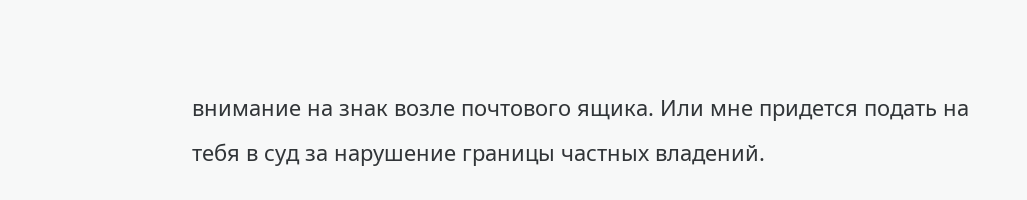внимание на знак возле почтового ящика. Или мне придется подать на тебя в суд за нарушение границы частных владений.